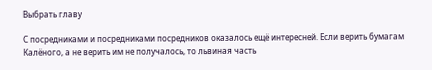Выбрать главу

С посредниками и посредниками посредников оказалось ещё интересней. Если верить бумагам Калёного, а не верить им не получалось, то львиная часть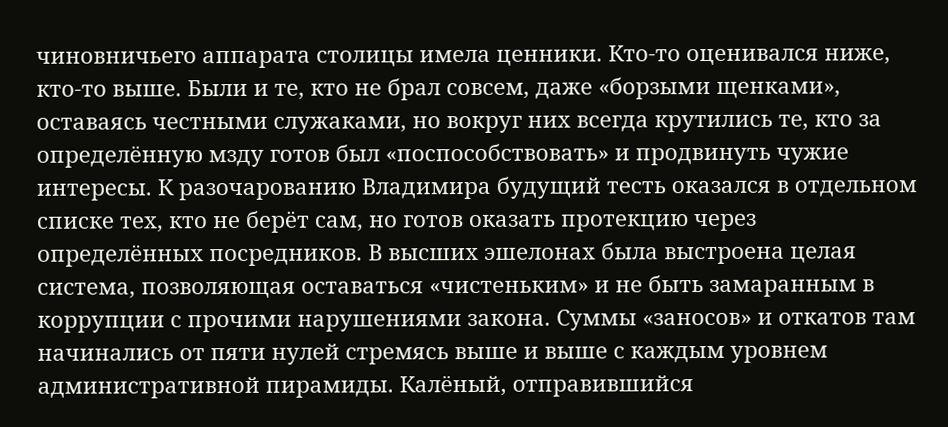чиновничьего аппарата столицы имела ценники. Кто-то оценивался ниже, кто-то выше. Были и те, кто не брал совсем, даже «борзыми щенками», оставаясь честными служаками, но вокруг них всегда крутились те, кто за определённую мзду готов был «поспособствовать» и продвинуть чужие интересы. К разочарованию Владимира будущий тесть оказался в отдельном списке тех, кто не берёт сам, но готов оказать протекцию через определённых посредников. В высших эшелонах была выстроена целая система, позволяющая оставаться «чистеньким» и не быть замаранным в коррупции с прочими нарушениями закона. Суммы «заносов» и откатов там начинались от пяти нулей стремясь выше и выше с каждым уровнем административной пирамиды. Калёный, отправившийся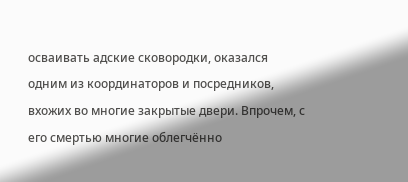осваивать адские сковородки, оказался одним из координаторов и посредников, вхожих во многие закрытые двери. Впрочем, с его смертью многие облегчённо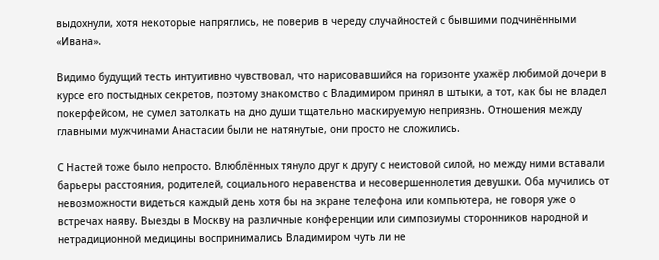выдохнули, хотя некоторые напряглись, не поверив в череду случайностей с бывшими подчинёнными «Ивана».

Видимо будущий тесть интуитивно чувствовал, что нарисовавшийся на горизонте ухажёр любимой дочери в курсе его постыдных секретов, поэтому знакомство с Владимиром принял в штыки, а тот, как бы не владел покерфейсом, не сумел затолкать на дно души тщательно маскируемую неприязнь. Отношения между главными мужчинами Анастасии были не натянутые, они просто не сложились.

С Настей тоже было непросто. Влюблённых тянуло друг к другу с неистовой силой, но между ними вставали барьеры расстояния, родителей, социального неравенства и несовершеннолетия девушки. Оба мучились от невозможности видеться каждый день хотя бы на экране телефона или компьютера, не говоря уже о встречах наяву. Выезды в Москву на различные конференции или симпозиумы сторонников народной и нетрадиционной медицины воспринимались Владимиром чуть ли не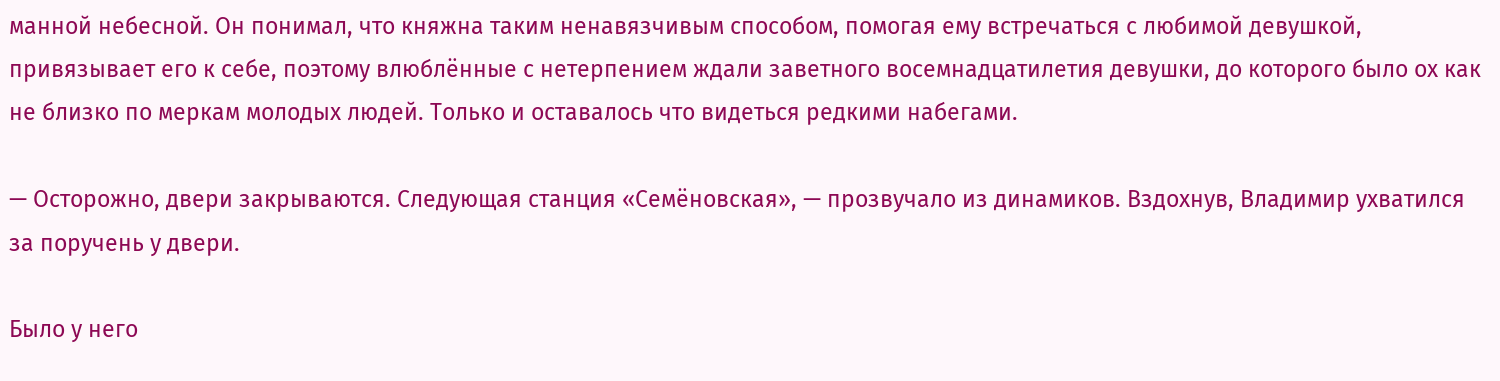манной небесной. Он понимал, что княжна таким ненавязчивым способом, помогая ему встречаться с любимой девушкой, привязывает его к себе, поэтому влюблённые с нетерпением ждали заветного восемнадцатилетия девушки, до которого было ох как не близко по меркам молодых людей. Только и оставалось что видеться редкими набегами.

— Осторожно, двери закрываются. Следующая станция «Семёновская», — прозвучало из динамиков. Вздохнув, Владимир ухватился за поручень у двери.

Было у него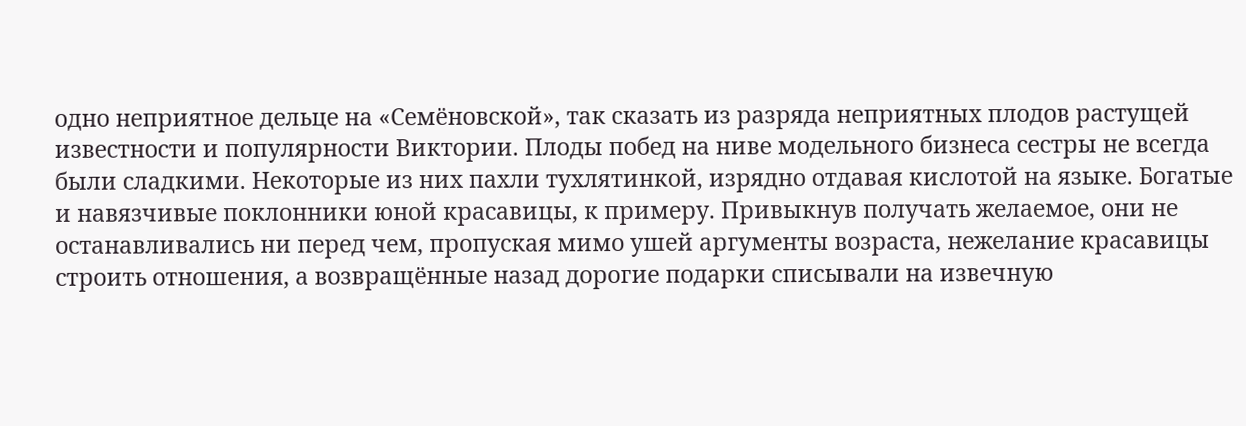одно неприятное дельце на «Семёновской», так сказать из разряда неприятных плодов растущей известности и популярности Виктории. Плоды побед на ниве модельного бизнеса сестры не всегда были сладкими. Некоторые из них пахли тухлятинкой, изрядно отдавая кислотой на языке. Богатые и навязчивые поклонники юной красавицы, к примеру. Привыкнув получать желаемое, они не останавливались ни перед чем, пропуская мимо ушей аргументы возраста, нежелание красавицы строить отношения, а возвращённые назад дорогие подарки списывали на извечную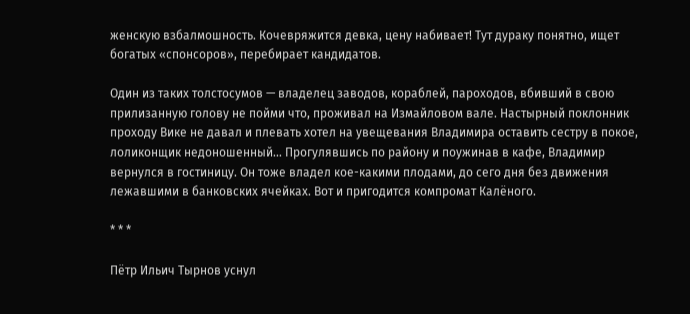женскую взбалмошность. Кочевряжится девка, цену набивает! Тут дураку понятно, ищет богатых «спонсоров», перебирает кандидатов.

Один из таких толстосумов — владелец заводов, кораблей, пароходов, вбивший в свою прилизанную голову не пойми что, проживал на Измайловом вале. Настырный поклонник проходу Вике не давал и плевать хотел на увещевания Владимира оставить сестру в покое, лоликонщик недоношенный… Прогулявшись по району и поужинав в кафе, Владимир вернулся в гостиницу. Он тоже владел кое-какими плодами, до сего дня без движения лежавшими в банковских ячейках. Вот и пригодится компромат Калёного.

* * *

Пётр Ильич Тырнов уснул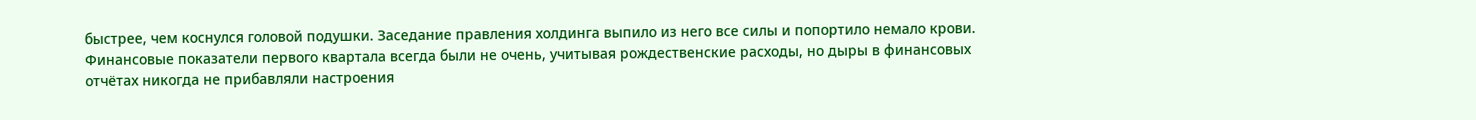быстрее, чем коснулся головой подушки. Заседание правления холдинга выпило из него все силы и попортило немало крови. Финансовые показатели первого квартала всегда были не очень, учитывая рождественские расходы, но дыры в финансовых отчётах никогда не прибавляли настроения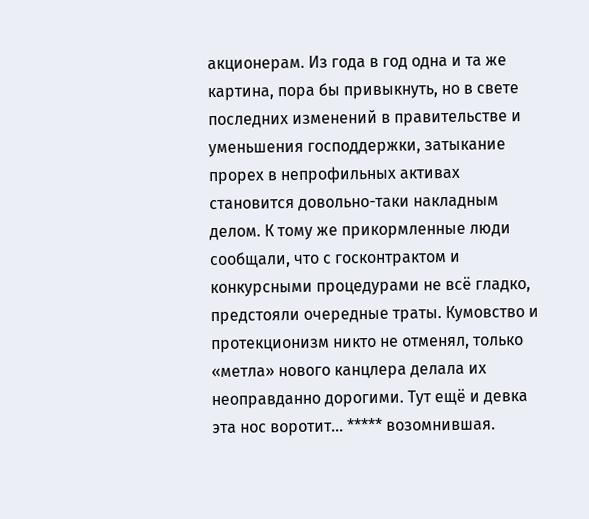акционерам. Из года в год одна и та же картина, пора бы привыкнуть, но в свете последних изменений в правительстве и уменьшения господдержки, затыкание прорех в непрофильных активах становится довольно-таки накладным делом. К тому же прикормленные люди сообщали, что с госконтрактом и конкурсными процедурами не всё гладко, предстояли очередные траты. Кумовство и протекционизм никто не отменял, только «метла» нового канцлера делала их неоправданно дорогими. Тут ещё и девка эта нос воротит… ***** возомнившая.